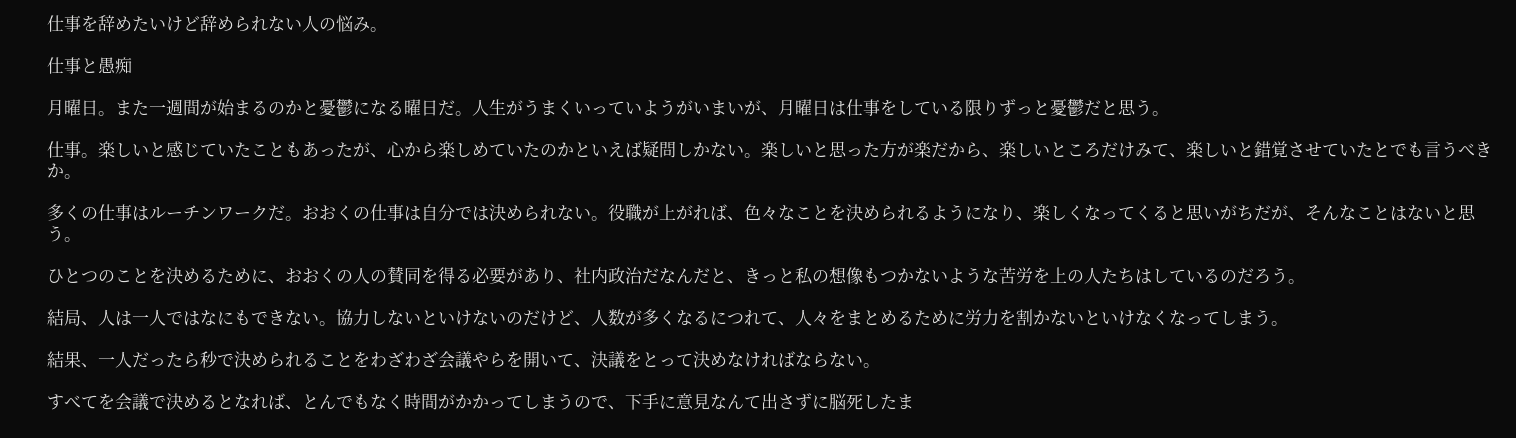仕事を辞めたいけど辞められない人の悩み。

仕事と愚痴

月曜日。また一週間が始まるのかと憂鬱になる曜日だ。人生がうまくいっていようがいまいが、月曜日は仕事をしている限りずっと憂鬱だと思う。

仕事。楽しいと感じていたこともあったが、心から楽しめていたのかといえば疑問しかない。楽しいと思った方が楽だから、楽しいところだけみて、楽しいと錯覚させていたとでも言うべきか。

多くの仕事はルーチンワークだ。おおくの仕事は自分では決められない。役職が上がれば、色々なことを決められるようになり、楽しくなってくると思いがちだが、そんなことはないと思う。

ひとつのことを決めるために、おおくの人の賛同を得る必要があり、社内政治だなんだと、きっと私の想像もつかないような苦労を上の人たちはしているのだろう。

結局、人は一人ではなにもできない。協力しないといけないのだけど、人数が多くなるにつれて、人々をまとめるために労力を割かないといけなくなってしまう。

結果、一人だったら秒で決められることをわざわざ会議やらを開いて、決議をとって決めなければならない。

すべてを会議で決めるとなれば、とんでもなく時間がかかってしまうので、下手に意見なんて出さずに脳死したま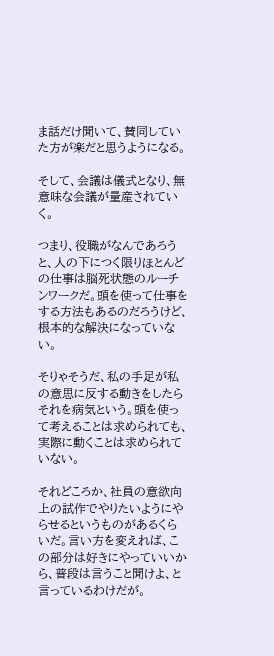ま話だけ聞いて、賛同していた方が楽だと思うようになる。

そして、会議は儀式となり、無意味な会議が量産されていく。

つまり、役職がなんであろうと、人の下につく限りほとんどの仕事は脳死状態のルーチンワークだ。頭を使って仕事をする方法もあるのだろうけど、根本的な解決になっていない。

そりゃそうだ、私の手足が私の意思に反する動きをしたらそれを病気という。頭を使って考えることは求められても、実際に動くことは求められていない。

それどころか、社員の意欲向上の試作でやりたいようにやらせるというものがあるくらいだ。言い方を変えれば、この部分は好きにやっていいから、普段は言うこと聞けよ、と言っているわけだが。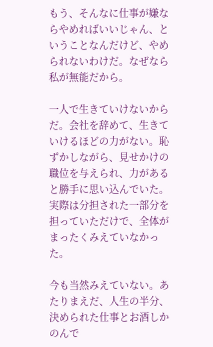もう、そんなに仕事が嫌ならやめればいいじゃん、ということなんだけど、やめられないわけだ。なぜなら私が無能だから。

一人で生きていけないからだ。会社を辞めて、生きていけるほどの力がない。恥ずかしながら、見せかけの職位を与えられ、力があると勝手に思い込んでいた。実際は分担された一部分を担っていただけで、全体がまったくみえていなかった。

今も当然みえていない。あたりまえだ、人生の半分、決められた仕事とお酒しかのんで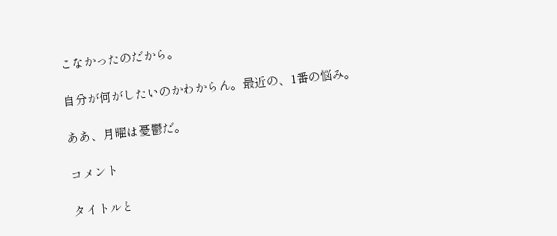こなかったのだから。

自分が何がしたいのかわからん。最近の、1番の悩み。

ああ、月曜は憂鬱だ。

コメント

タイトルと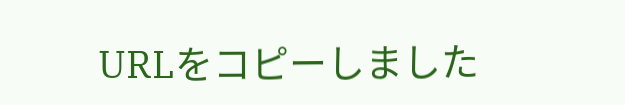URLをコピーしました